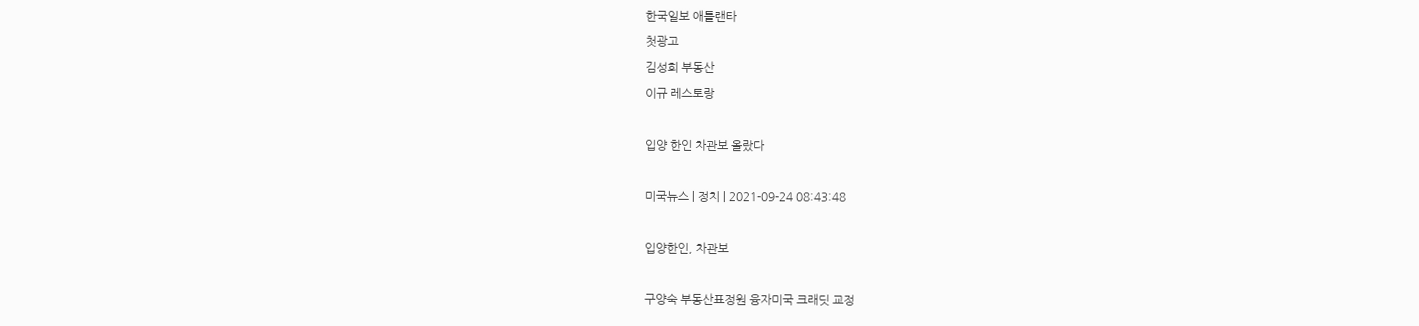한국일보 애틀랜타
첫광고
김성희 부동산
이규 레스토랑

입양 한인 차관보 올랐다

미국뉴스 | 정치 | 2021-09-24 08:43:48

입양한인, 차관보

구양숙 부동산표정원 융자미국 크래딧 교정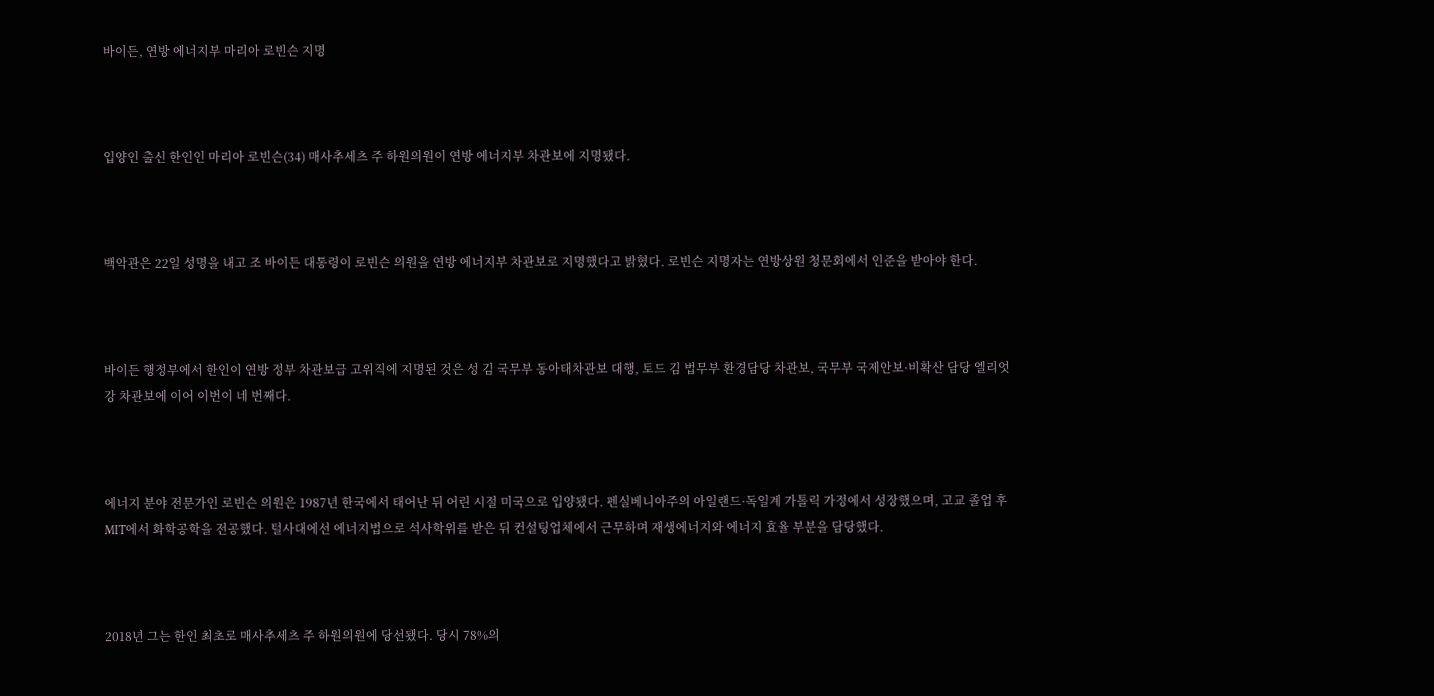바이든, 연방 에너지부 마리아 로빈슨 지명



입양인 출신 한인인 마리아 로빈슨(34) 매사추세츠 주 하원의원이 연방 에너지부 차관보에 지명됐다.



백악관은 22일 성명을 내고 조 바이든 대통령이 로빈슨 의원을 연방 에너지부 차관보로 지명했다고 밝혔다. 로빈슨 지명자는 연방상원 청문회에서 인준을 받아야 한다.



바이든 행정부에서 한인이 연방 정부 차관보급 고위직에 지명된 것은 성 김 국무부 동아태차관보 대행, 토드 김 법무부 환경담당 차관보, 국무부 국제안보·비확산 담당 엘리엇 강 차관보에 이어 이번이 네 번째다.



에너지 분야 전문가인 로빈슨 의원은 1987년 한국에서 태어난 뒤 어린 시절 미국으로 입양됐다. 펜실베니아주의 아일랜드·독일계 가톨릭 가정에서 성장했으며, 고교 졸업 후 MIT에서 화학공학을 전공했다. 털사대에선 에너지법으로 석사학위를 받은 뒤 컨설팅업체에서 근무하며 재생에너지와 에너지 효율 부분을 담당했다.



2018년 그는 한인 최초로 매사추세츠 주 하원의원에 당선됐다. 당시 78%의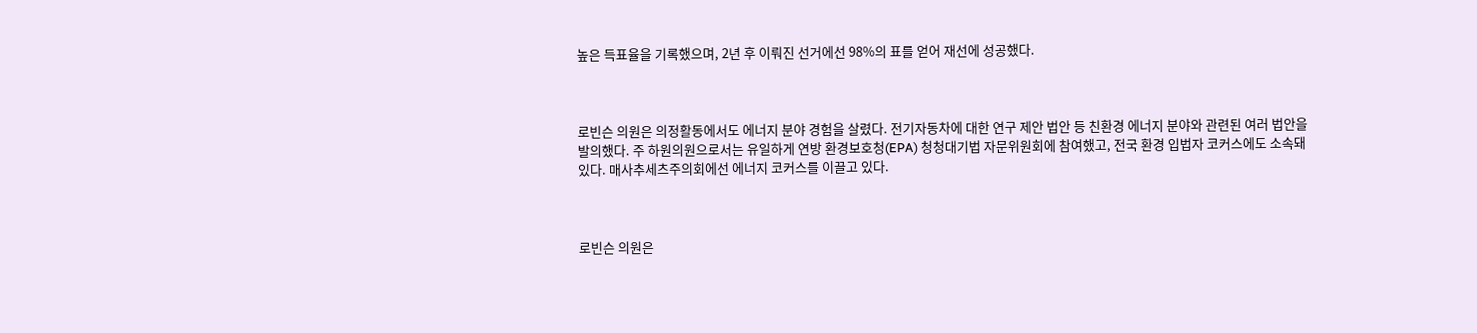높은 득표율을 기록했으며, 2년 후 이뤄진 선거에선 98%의 표를 얻어 재선에 성공했다.



로빈슨 의원은 의정활동에서도 에너지 분야 경험을 살렸다. 전기자동차에 대한 연구 제안 법안 등 친환경 에너지 분야와 관련된 여러 법안을 발의했다. 주 하원의원으로서는 유일하게 연방 환경보호청(EPA) 청청대기법 자문위원회에 참여했고, 전국 환경 입법자 코커스에도 소속돼 있다. 매사추세츠주의회에선 에너지 코커스를 이끌고 있다.



로빈슨 의원은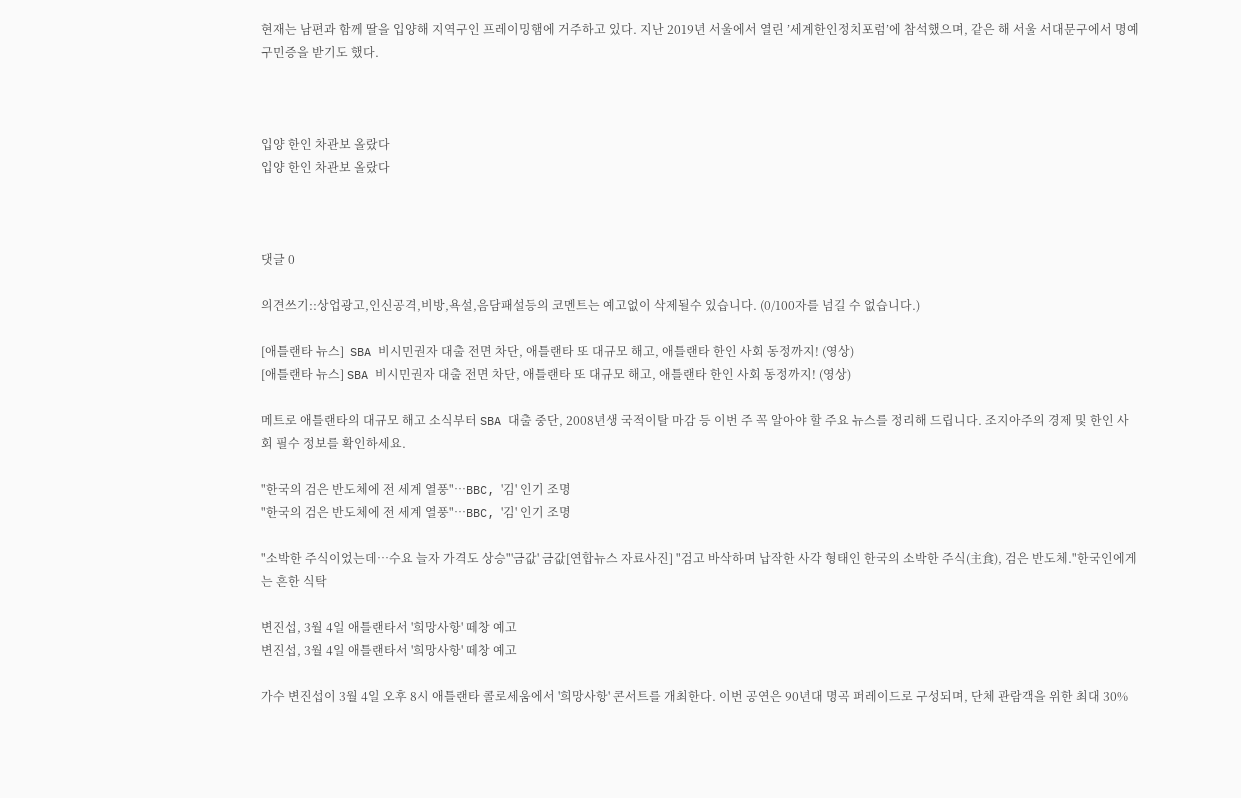현재는 남편과 함께 딸을 입양해 지역구인 프레이밍햄에 거주하고 있다. 지난 2019년 서울에서 열린 ’세계한인정치포럼’에 참석했으며, 같은 해 서울 서대문구에서 명예구민증을 받기도 했다.



입양 한인 차관보 올랐다
입양 한인 차관보 올랐다



댓글 0

의견쓰기::상업광고,인신공격,비방,욕설,음담패설등의 코멘트는 예고없이 삭제될수 있습니다. (0/100자를 넘길 수 없습니다.)

[애틀랜타 뉴스]  SBA 비시민권자 대출 전면 차단, 애틀랜타 또 대규모 해고, 애틀랜타 한인 사회 동정까지! (영상)
[애틀랜타 뉴스] SBA 비시민권자 대출 전면 차단, 애틀랜타 또 대규모 해고, 애틀랜타 한인 사회 동정까지! (영상)

메트로 애틀랜타의 대규모 해고 소식부터 SBA 대출 중단, 2008년생 국적이탈 마감 등 이번 주 꼭 알아야 할 주요 뉴스를 정리해 드립니다. 조지아주의 경제 및 한인 사회 필수 정보를 확인하세요.

"한국의 검은 반도체에 전 세계 열풍"…BBC, '김' 인기 조명
"한국의 검은 반도체에 전 세계 열풍"…BBC, '김' 인기 조명

"소박한 주식이었는데…수요 늘자 가격도 상승"'금값' 금값[연합뉴스 자료사진] "검고 바삭하며 납작한 사각 형태인 한국의 소박한 주식(主食), 검은 반도체."한국인에게는 흔한 식탁

변진섭, 3월 4일 애틀랜타서 '희망사항' 떼창 예고
변진섭, 3월 4일 애틀랜타서 '희망사항' 떼창 예고

가수 변진섭이 3월 4일 오후 8시 애틀랜타 콜로세움에서 '희망사항' 콘서트를 개최한다. 이번 공연은 90년대 명곡 퍼레이드로 구성되며, 단체 관람객을 위한 최대 30%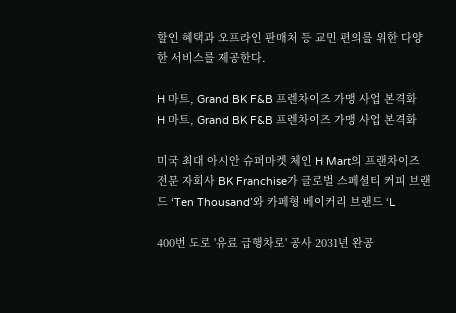할인 혜택과 오프라인 판매처 등 교민 편의를 위한 다양한 서비스를 제공한다.

H 마트, Grand BK F&B 프렌차이즈 가맹 사업 본격화
H 마트, Grand BK F&B 프렌차이즈 가맹 사업 본격화

미국 최대 아시안 슈퍼마켓 체인 H Mart의 프랜차이즈 전문 자회사 BK Franchise가 글로벌 스페셜티 커피 브랜드 ‘Ten Thousand’와 카페형 베이커리 브랜드 ‘L

400번 도로 '유료 급행차로' 공사 2031년 완공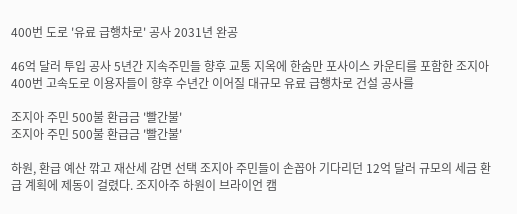400번 도로 '유료 급행차로' 공사 2031년 완공

46억 달러 투입 공사 5년간 지속주민들 향후 교통 지옥에 한숨만 포사이스 카운티를 포함한 조지아 400번 고속도로 이용자들이 향후 수년간 이어질 대규모 유료 급행차로 건설 공사를

조지아 주민 500불 환급금 '빨간불'
조지아 주민 500불 환급금 '빨간불'

하원, 환급 예산 깎고 재산세 감면 선택 조지아 주민들이 손꼽아 기다리던 12억 달러 규모의 세금 환급 계획에 제동이 걸렸다. 조지아주 하원이 브라이언 캠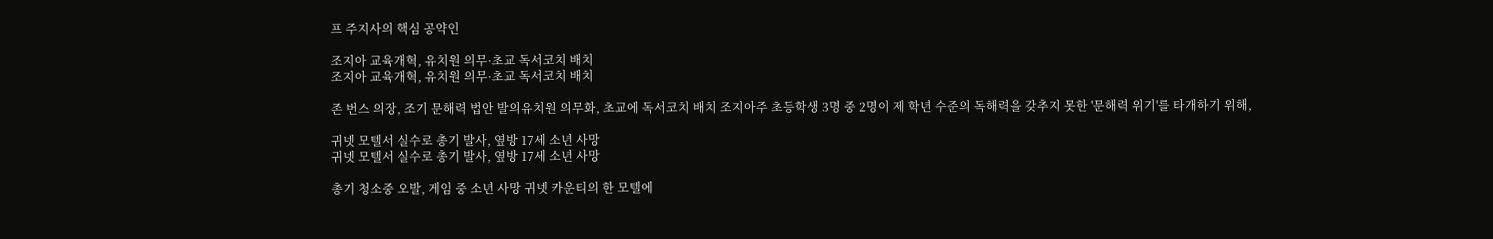프 주지사의 핵심 공약인

조지아 교육개혁, 유치원 의무·초교 독서코치 배치
조지아 교육개혁, 유치원 의무·초교 독서코치 배치

존 번스 의장, 조기 문해력 법안 발의유치원 의무화, 초교에 독서코치 배치 조지아주 초등학생 3명 중 2명이 제 학년 수준의 독해력을 갖추지 못한 '문해력 위기'를 타개하기 위해,

귀넷 모텔서 실수로 총기 발사, 옆방 17세 소년 사망
귀넷 모텔서 실수로 총기 발사, 옆방 17세 소년 사망

총기 청소중 오발, 게임 중 소년 사망 귀넷 카운티의 한 모텔에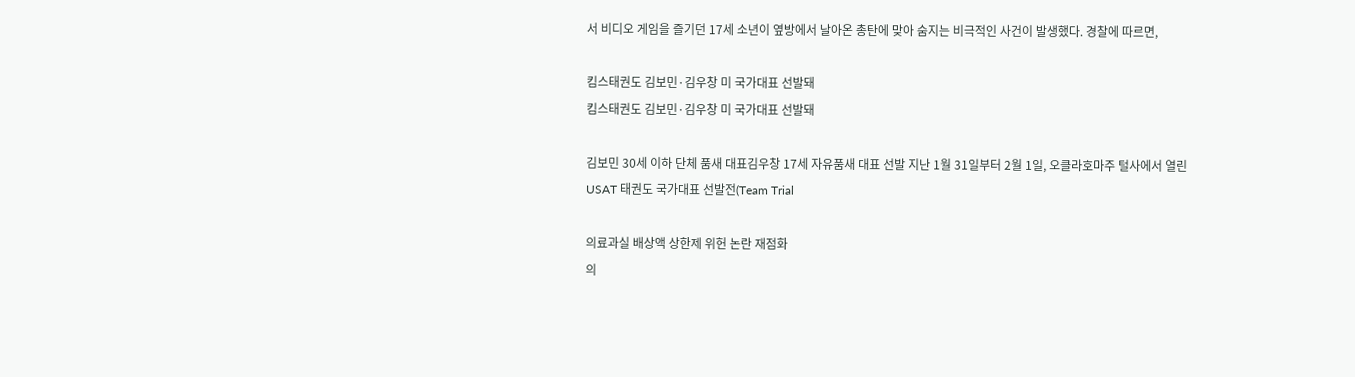서 비디오 게임을 즐기던 17세 소년이 옆방에서 날아온 총탄에 맞아 숨지는 비극적인 사건이 발생했다. 경찰에 따르면,

킴스태권도 김보민·김우창 미 국가대표 선발돼
킴스태권도 김보민·김우창 미 국가대표 선발돼

김보민 30세 이하 단체 품새 대표김우창 17세 자유품새 대표 선발 지난 1월 31일부터 2월 1일, 오클라호마주 털사에서 열린 USAT 태권도 국가대표 선발전(Team Trial

의료과실 배상액 상한제 위헌 논란 재점화
의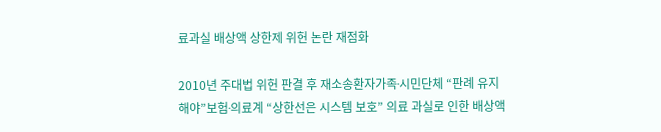료과실 배상액 상한제 위헌 논란 재점화

2010년 주대법 위헌 판결 후 재소송환자가족∙시민단체 “판례 유지해야”보험∙의료계 “상한선은 시스템 보호” 의료 과실로 인한 배상액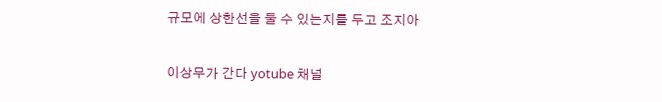규모에 상한선을 둘 수 있는지를 두고 조지아

이상무가 간다 yotube 채널